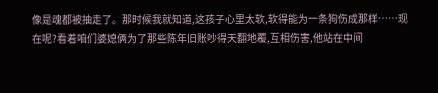像是魂都被抽走了。那时候我就知道,这孩子心里太软,软得能为一条狗伤成那样……现在呢?看着咱们婆媳俩为了那些陈年旧账吵得天翻地覆,互相伤害,他站在中间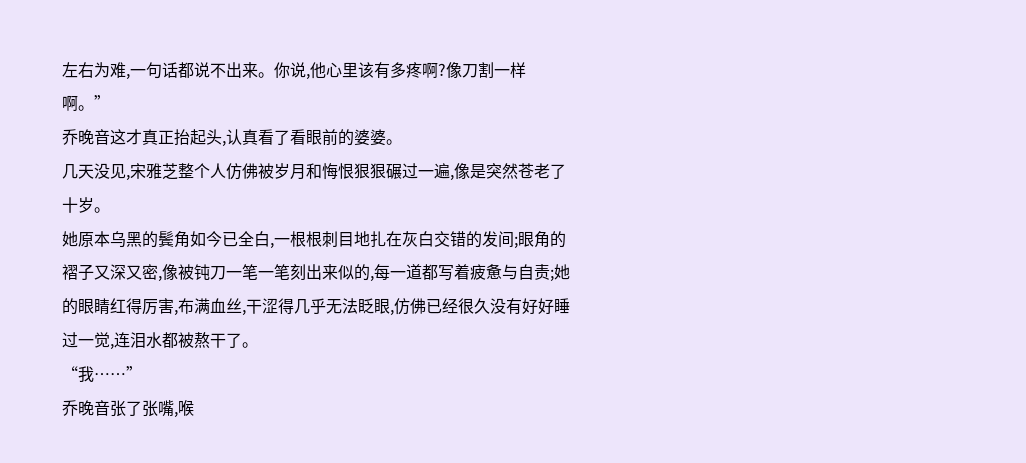左右为难,一句话都说不出来。你说,他心里该有多疼啊?像刀割一样啊。”
乔晚音这才真正抬起头,认真看了看眼前的婆婆。
几天没见,宋雅芝整个人仿佛被岁月和悔恨狠狠碾过一遍,像是突然苍老了十岁。
她原本乌黑的鬓角如今已全白,一根根刺目地扎在灰白交错的发间;眼角的褶子又深又密,像被钝刀一笔一笔刻出来似的,每一道都写着疲惫与自责;她的眼睛红得厉害,布满血丝,干涩得几乎无法眨眼,仿佛已经很久没有好好睡过一觉,连泪水都被熬干了。
“我……”
乔晚音张了张嘴,喉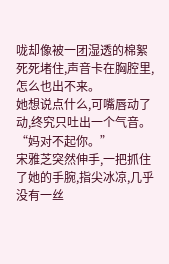咙却像被一团湿透的棉絮死死堵住,声音卡在胸腔里,怎么也出不来。
她想说点什么,可嘴唇动了动,终究只吐出一个气音。
“妈对不起你。”
宋雅芝突然伸手,一把抓住了她的手腕,指尖冰凉,几乎没有一丝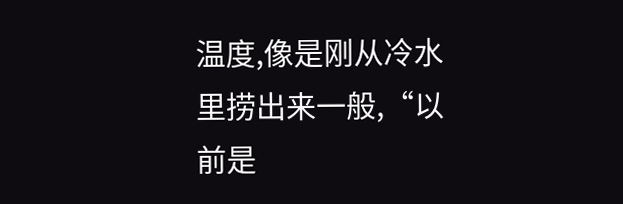温度,像是刚从冷水里捞出来一般,“以前是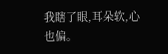我瞎了眼,耳朵软,心也偏。